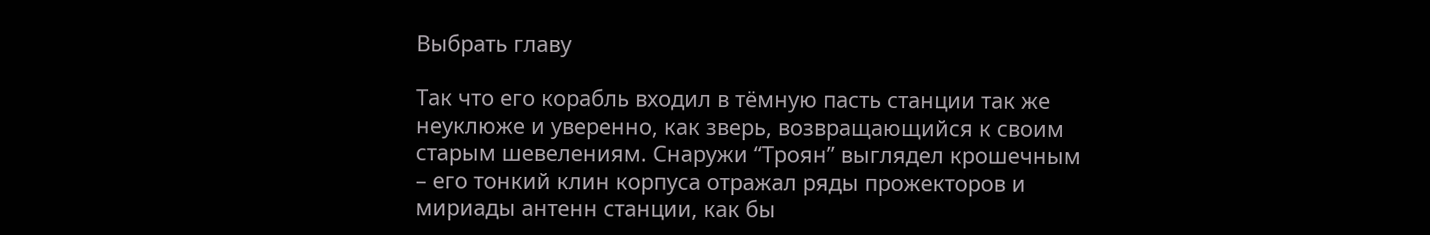Выбрать главу

Так что его корабль входил в тёмную пасть станции так же неуклюже и уверенно, как зверь, возвращающийся к своим старым шевелениям. Снаружи “Троян” выглядел крошечным – его тонкий клин корпуса отражал ряды прожекторов и мириады антенн станции, как бы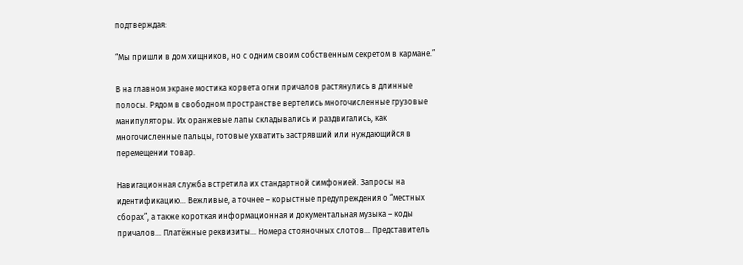подтверждая:

“Мы пришли в дом хищников, но с одним своим собственным секретом в кармане.”

В на главном экране мостика корвета огни причалов растянулись в длинные полосы. Рядом в свободном пространстве вертелись многочисленные грузовые манипуляторы. Их оранжевые лапы складывались и раздвигались, как многочисленные пальцы, готовые ухватить застрявший или нуждающийся в перемещении товар.

Навигационная служба встретила их стандартной симфонией. Запросы на идентификацию… Вежливые, а точнее – корыстные предупреждения о “местных сборах”, а также короткая информационная и документальная музыка – коды причалов… Платёжные реквизиты… Номера стояночных слотов… Представитель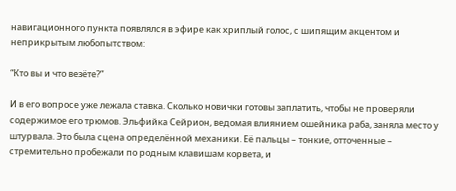навигационного пункта появлялся в эфире как хриплый голос, с шипящим акцентом и неприкрытым любопытством:

“Кто вы и что везёте?”

И в его вопросе уже лежала ставка. Сколько новички готовы заплатить, чтобы не проверяли содержимое его трюмов. Эльфийка Сейрион, ведомая влиянием ошейника раба, заняла место у штурвала. Это была сцена определённой механики. Её пальцы – тонкие, отточенные – стремительно пробежали по родным клавишам корвета, и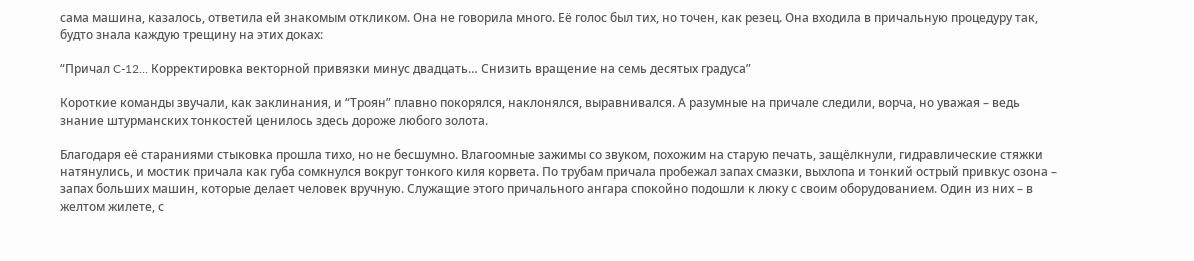сама машина, казалось, ответила ей знакомым откликом. Она не говорила много. Её голос был тих, но точен, как резец. Она входила в причальную процедуру так, будто знала каждую трещину на этих доках:

“Причал C-12… Корректировка векторной привязки минус двадцать… Снизить вращение на семь десятых градуса”

Короткие команды звучали, как заклинания, и “Троян” плавно покорялся, наклонялся, выравнивался. А разумные на причале следили, ворча, но уважая – ведь знание штурманских тонкостей ценилось здесь дороже любого золота.

Благодаря её стараниями стыковка прошла тихо, но не бесшумно. Влагоомные зажимы со звуком, похожим на старую печать, защёлкнули, гидравлические стяжки натянулись, и мостик причала как губа сомкнулся вокруг тонкого киля корвета. По трубам причала пробежал запах смазки, выхлопа и тонкий острый привкус озона – запах больших машин, которые делает человек вручную. Служащие этого причального ангара спокойно подошли к люку с своим оборудованием. Один из них – в желтом жилете, с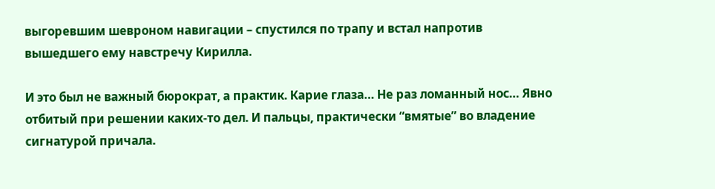выгоревшим шевроном навигации – спустился по трапу и встал напротив вышедшего ему навстречу Кирилла.

И это был не важный бюрократ, а практик. Карие глаза… Не раз ломанный нос… Явно отбитый при решении каких-то дел. И пальцы, практически “вмятые” во владение сигнатурой причала.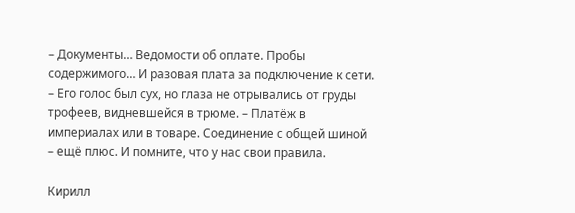– Документы… Ведомости об оплате. Пробы содержимого… И разовая плата за подключение к сети. – Его голос был сух, но глаза не отрывались от груды трофеев, видневшейся в трюме. – Платёж в империалах или в товаре. Соединение с общей шиной – ещё плюс. И помните, что у нас свои правила.

Кирилл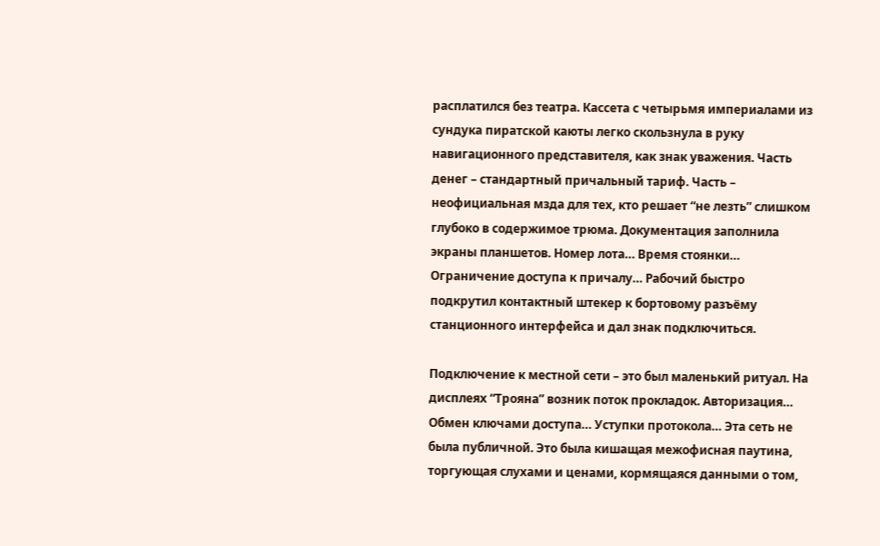расплатился без театра. Кассета с четырьмя империалами из сундука пиратской каюты легко скользнула в руку навигационного представителя, как знак уважения. Часть денег – стандартный причальный тариф. Часть – неофициальная мзда для тех, кто решает “не лезть” слишком глубоко в содержимое трюма. Документация заполнила экраны планшетов. Номер лота… Время стоянки… Ограничение доступа к причалу… Рабочий быстро подкрутил контактный штекер к бортовому разъёму станционного интерфейса и дал знак подключиться.

Подключение к местной сети – это был маленький ритуал. На дисплеях “Трояна” возник поток прокладок. Авторизация… Обмен ключами доступа… Уступки протокола… Эта сеть не была публичной. Это была кишащая межофисная паутина, торгующая слухами и ценами, кормящаяся данными о том,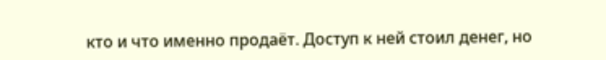кто и что именно продаёт. Доступ к ней стоил денег, но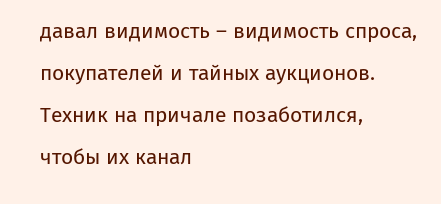давал видимость – видимость спроса, покупателей и тайных аукционов. Техник на причале позаботился, чтобы их канал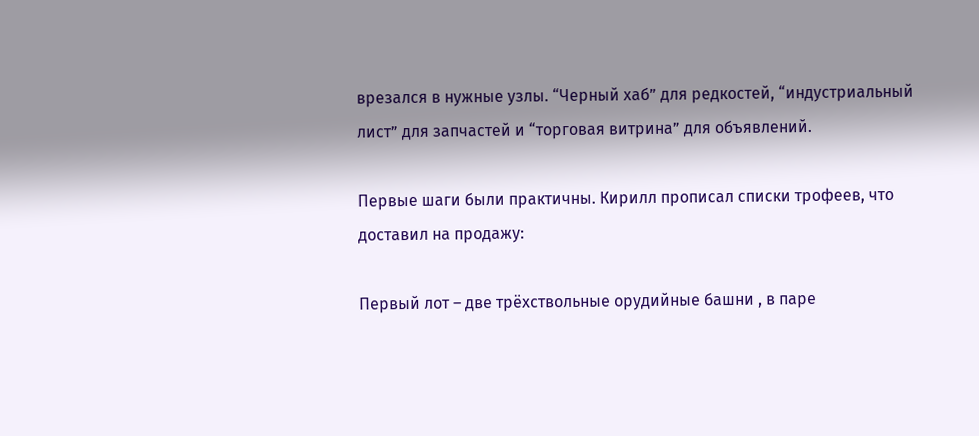врезался в нужные узлы. “Черный хаб” для редкостей, “индустриальный лист” для запчастей и “торговая витрина” для объявлений.

Первые шаги были практичны. Кирилл прописал списки трофеев, что доставил на продажу:

Первый лот – две трёхствольные орудийные башни , в паре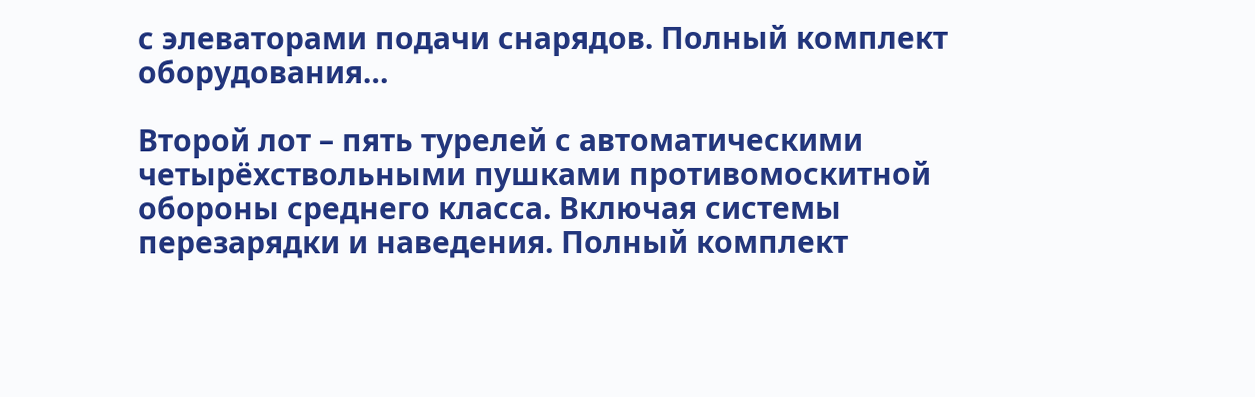с элеваторами подачи снарядов. Полный комплект оборудования…

Второй лот – пять турелей с автоматическими четырёхствольными пушками противомоскитной обороны среднего класса. Включая системы перезарядки и наведения. Полный комплект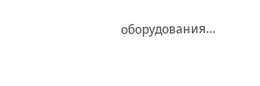оборудования…